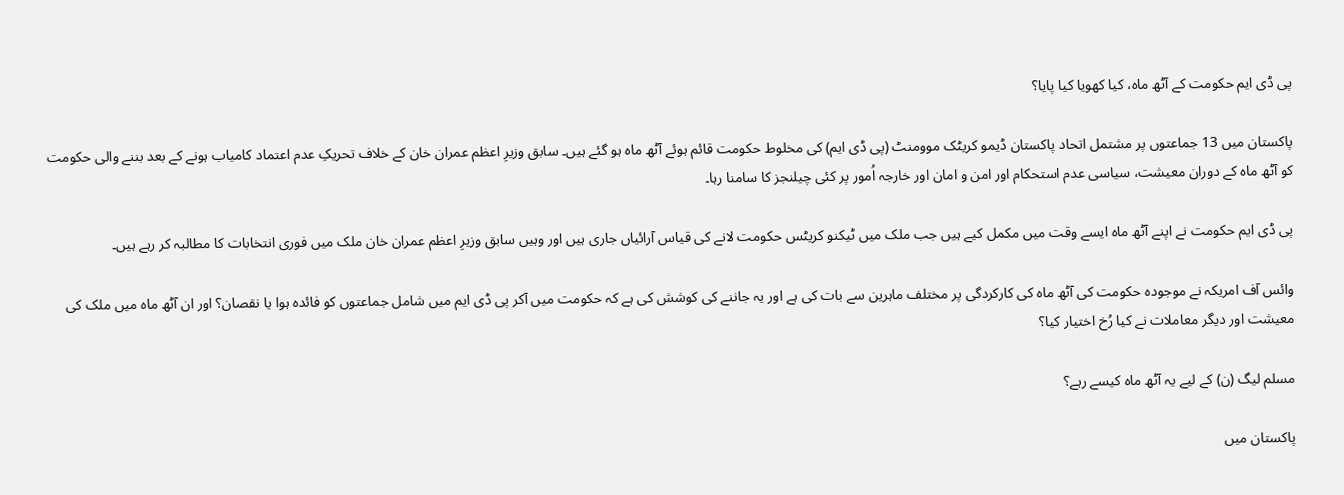پی ڈی ایم حکومت کے آٹھ ماہ، کیا کھویا کیا پایا؟

پاکستان میں 13 جماعتوں پر مشتمل اتحاد پاکستان ڈیمو کریٹک موومنٹ (پی ڈی ایم) کی مخلوط حکومت قائم ہوئے آٹھ ماہ ہو گئے ہیں۔ سابق وزیرِ اعظم عمران خان کے خلاف تحریکِ عدم اعتماد کامیاب ہونے کے بعد بننے والی حکومت کو آٹھ ماہ کے دوران معیشت، سیاسی عدم استحکام اور امن و امان اور خارجہ اُمور پر کئی چیلنجز کا سامنا رہا۔

پی ڈی ایم حکومت نے اپنے آٹھ ماہ ایسے وقت میں مکمل کیے ہیں جب ملک میں ٹیکنو کریٹس حکومت لانے کی قیاس آرائیاں جاری ہیں اور وہیں سابق وزیرِ اعظم عمران خان ملک میں فوری انتخابات کا مطالبہ کر رہے ہیں۔

وائس آف امریکہ نے موجودہ حکومت کی آٹھ ماہ کی کارکردگی پر مختلف ماہرین سے بات کی ہے اور یہ جاننے کی کوشش کی ہے کہ حکومت میں آکر پی ڈی ایم میں شامل جماعتوں کو فائدہ ہوا یا نقصان؟ اور ان آٹھ ماہ میں ملک کی معیشت اور دیگر معاملات نے کیا رُخ اختیار کیا؟

مسلم لیگ (ن) کے لیے یہ آٹھ ماہ کیسے رہے؟

پاکستان میں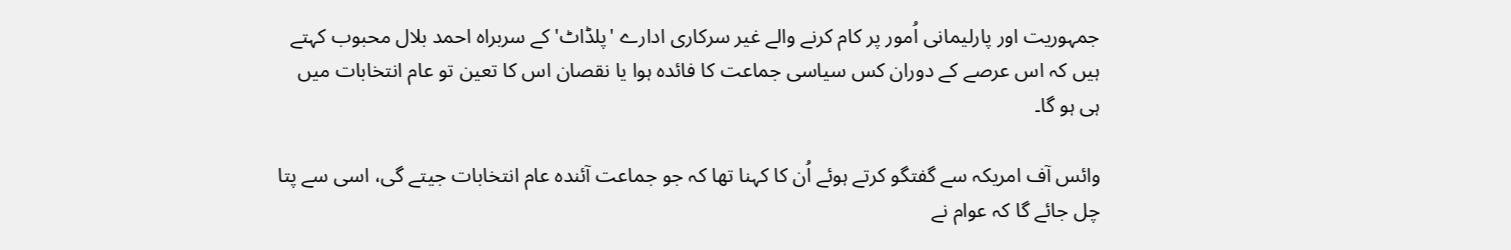جمہوریت اور پارلیمانی اُمور پر کام کرنے والے غیر سرکاری ادارے 'پلڈاٹ' کے سربراہ احمد بلال محبوب کہتے ہیں کہ اس عرصے کے دوران کس سیاسی جماعت کا فائدہ ہوا یا نقصان اس کا تعین تو عام انتخابات میں ہی ہو گا۔

وائس آف امریکہ سے گفتگو کرتے ہوئے اُن کا کہنا تھا کہ جو جماعت آئندہ عام انتخابات جیتے گی، اسی سے پتا چل جائے گا کہ عوام نے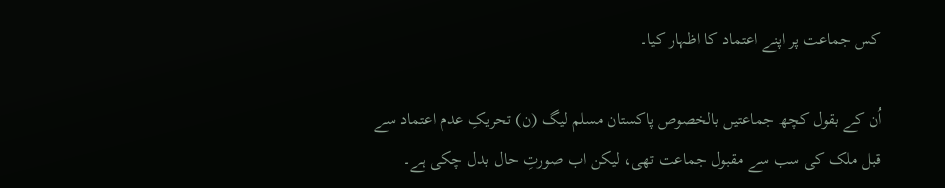کس جماعت پر اپنے اعتماد کا اظہار کیا۔

اُن کے بقول کچھ جماعتیں بالخصوص پاکستان مسلم لیگ (ن) تحریکِ عدم اعتماد سے قبل ملک کی سب سے مقبول جماعت تھی، لیکن اب صورتِ حال بدل چکی ہے۔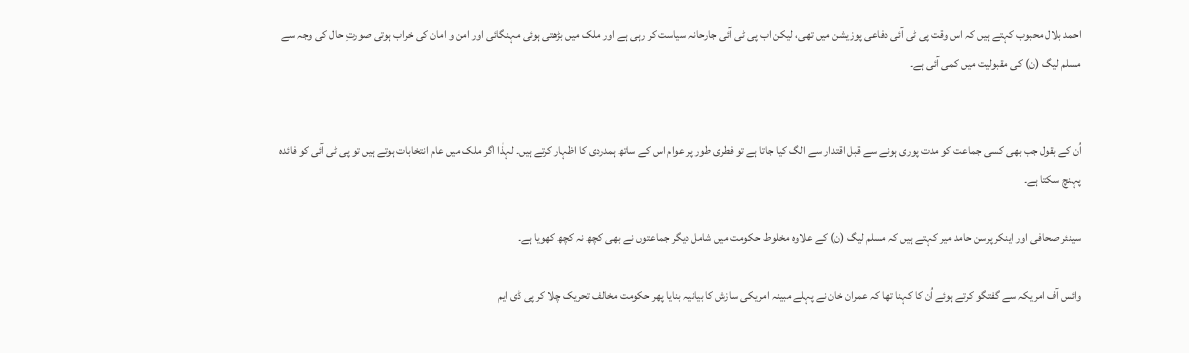احمد بلال محبوب کہتے ہیں کہ اس وقت پی ٹی آئی دفاعی پوزیشن میں تھی، لیکن اب پی ٹی آئی جارحانہ سیاست کر رہی ہے اور ملک میں بڑھتی ہوئی مہنگائی اور امن و امان کی خراب ہوتی صورتِ حال کی وجہ سے مسلم لیگ (ن) کی مقبولیت میں کمی آئی ہے۔


اُن کے بقول جب بھی کسی جماعت کو مدت پوری ہونے سے قبل اقتدار سے الگ کیا جاتا ہے تو فطری طور پر عوام اس کے ساتھ ہمدردی کا اظہار کرتے ہیں۔ لہذٰا اگر ملک میں عام انتخابات ہوتے ہیں تو پی ٹی آئی کو فائدہ پہنچ سکتا ہے۔

سینئر صحافی اور اینکر پرسن حامد میر کہتے ہیں کہ مسلم لیگ (ن) کے علاوہ مخلوط حکومت میں شامل دیگر جماعتوں نے بھی کچھ نہ کچھ کھویا ہے۔

وائس آف امریکہ سے گفتگو کرتے ہوئے اُن کا کہنا تھا کہ عمران خان نے پہلے مبینہ امریکی سازش کا بیانیہ بنایا پھر حکومت مخالف تحریک چلا کر پی ڈی ایم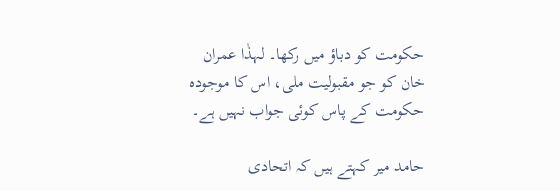حکومت کو دباؤ میں رکھا۔ لہذٰا عمران خان کو جو مقبولیت ملی، اس کا موجودہ حکومت کے پاس کوئی جواب نہیں ہے۔

حامد میر کہتے ہیں کہ اتحادی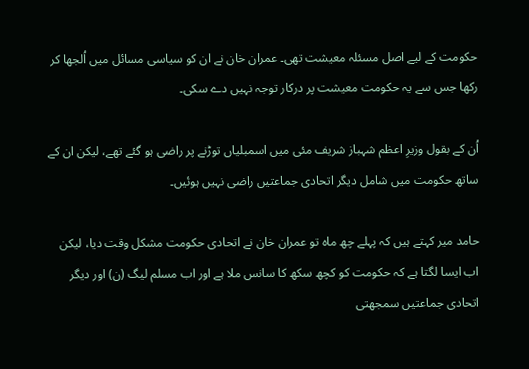حکومت کے لیے اصل مسئلہ معیشت تھی۔ عمران خان نے ان کو سیاسی مسائل میں اُلجھا کر رکھا جس سے یہ حکومت معیشت پر درکار توجہ نہیں دے سکی۔

اُن کے بقول وزیرِ اعظم شہباز شریف مئی میں اسمبلیاں توڑنے پر راضی ہو گئے تھے، لیکن ان کے ساتھ حکومت میں شامل دیگر اتحادی جماعتیں راضی نہیں ہوئیں۔

حامد میر کہتے ہیں کہ پہلے چھ ماہ تو عمران خان نے اتحادی حکومت مشکل وقت دیا، لیکن اب ایسا لگتا ہے کہ حکومت کو کچھ سکھ کا سانس ملا ہے اور اب مسلم لیگ (ن) اور دیگر اتحادی جماعتیں سمجھتی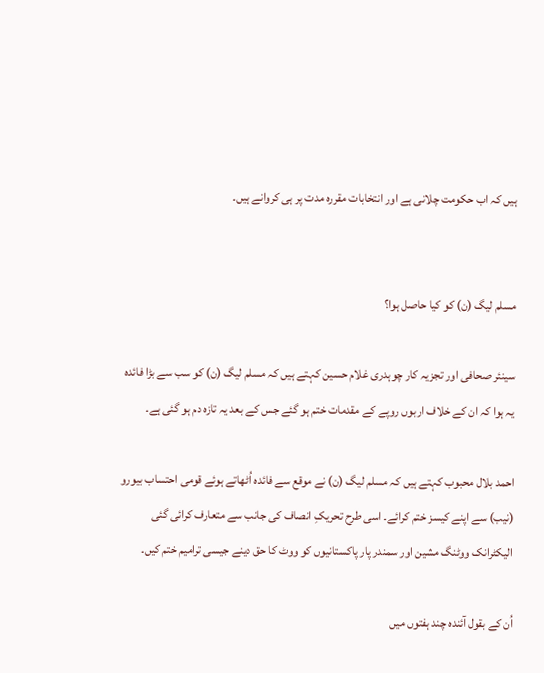ہیں کہ اب حکومت چلانی ہے اور انتخابات مقررہ مدت پر ہی کروانے ہیں۔


مسلم لیگ (ن) کو کیا حاصل ہوا؟

سینئر صحافی اور تجزیہ کار چوہدری غلام حسین کہتے ہیں کہ مسلم لیگ (ن) کو سب سے بڑا فائدہ یہ ہوا کہ ان کے خلاف اربوں روپے کے مقدمات ختم ہو گئے جس کے بعد یہ تازہ دم ہو گئی ہے۔

احمد بلال محبوب کہتے ہیں کہ مسلم لیگ (ن) نے موقع سے فائدہ اُٹھاتے ہوئے قومی احتساب بیورو (نیب) سے اپنے کیسز ختم کرائے۔ اسی طرح تحریکِ انصاف کی جانب سے متعارف کرائی گئی الیکٹرانک ووٹنگ مشین اور سمندر پار پاکستانیوں کو ووٹ کا حق دینے جیسی ترامیم ختم کیں۔

اُن کے بقول آئندہ چند ہفتوں میں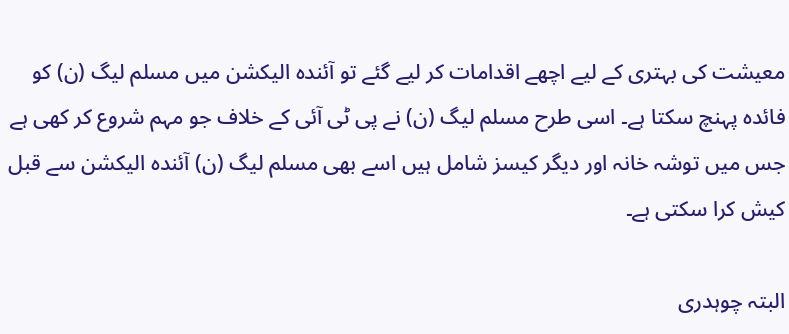معیشت کی بہتری کے لیے اچھے اقدامات کر لیے گئے تو آئندہ الیکشن میں مسلم لیگ (ن) کو فائدہ پہنچ سکتا ہے۔ اسی طرح مسلم لیگ (ن) نے پی ٹی آئی کے خلاف جو مہم شروع کر کھی ہے جس میں توشہ خانہ اور دیگر کیسز شامل ہیں اسے بھی مسلم لیگ (ن) آئندہ الیکشن سے قبل کیش کرا سکتی ہے۔

البتہ چوہدری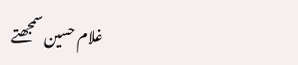غلام حسین سمجھتے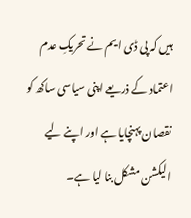ہیں کہ پی ڈی ایم نے تحریکِ عدم اعتماد کے ذریعے اپنی سیاسی ساکھ کو نقصان پہنچایا ہے اور اپنے لیے الیکشن مشکل بنا لیا ہے۔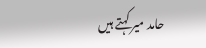حامد میر کہتے ہیں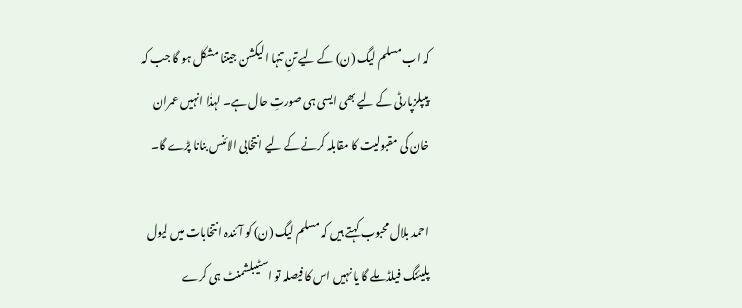کہ اب مسلم لیگ (ن) کے لیے تنِ تنہا الیکشن جیتنا مشکل ہو گا جب کہ پیپلزپارٹی کے لیے بھی ایسی ہی صورتِ حال ہے۔ لہذٰا انہیں عمران خان کی مقبولیت کا مقابلہ کرنے کے لیے انتخابی الائنس بنانا پڑے گا۔

احمد بلال محبوب کہتے ہیں کہ مسلم لیگ (ن) کو آئندہ انتخابات میں لیول پلیئنگ فیلڈ ملے گا یا نہیں اس کا فیصلہ تو اسٹیبلشمنٹ ہی کرے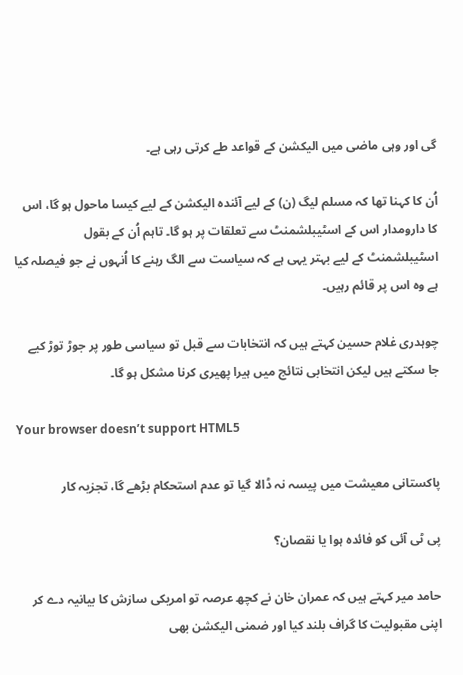گی اور وہی ماضی میں الیکشن کے قواعد طے کرتی رہی ہے۔

اُن کا کہنا تھا کہ مسلم لیگ (ن) کے لیے آئندہ الیکشن کے لیے کیسا ماحول ہو گا، اس کا دارومدار اس کے اسٹیبلشمنٹ سے تعلقات پر ہو گا۔ تاہم اُن کے بقول اسٹیبلشمنٹ کے لیے بہتر یہی ہے کہ سیاست سے الگ رہنے کا اُنہوں نے جو فیصلہ کیا ہے وہ اس پر قائم رہیں۔

چوہدری غلام حسین کہتے ہیں کہ انتخابات سے قبل تو سیاسی طور پر جوڑ توڑ کیے جا سکتے ہیں لیکن انتخابی نتائج میں ہیرا پھیری کرنا مشکل ہو گا۔

Your browser doesn’t support HTML5

پاکستانی معیشت میں پیسہ نہ ڈالا گیا تو عدم استحکام بڑھے گا، تجزیہ کار

پی ٹی آئی کو فائدہ ہوا یا نقصان؟

حامد میر کہتے ہیں کہ عمران خان نے کچھ عرصہ تو امریکی سازش کا بیانیہ دے کر اپنی مقبولیت کا گراف بلند کیا اور ضمنی الیکشن بھی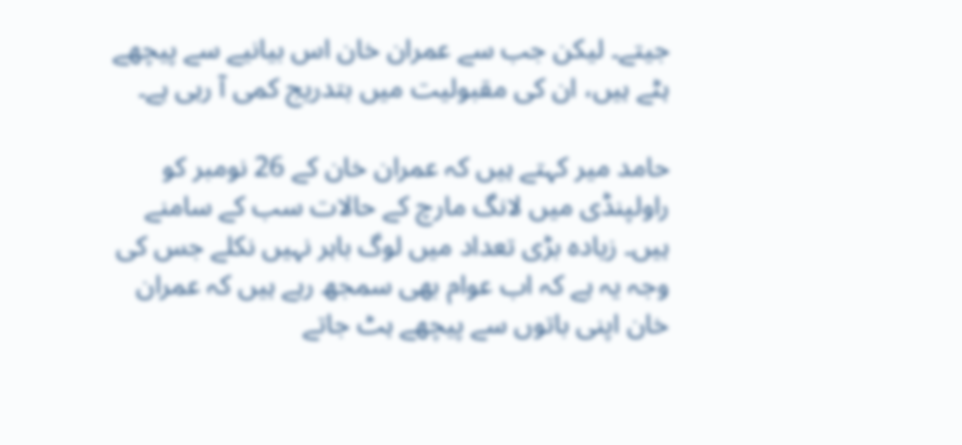جیتے۔ لیکن جب سے عمران خان اس بیانیے سے پیچھے ہٹے ہیں، ان کی مقبولیت میں بتدریج کمی آ رہی ہے۔

حامد میر کہتے ہیں کہ عمران خان کے 26 نومبر کو راولپنڈی میں لانگ مارچ کے حالات سب کے سامنے ہیں۔ زیادہ بڑی تعداد میں لوگ باہر نہیں نکلے جس کی وجہ یہ ہے کہ اب عوام بھی سمجھ رہے ہیں کہ عمران خان اپنی باتوں سے پیچھے ہٹ جاتے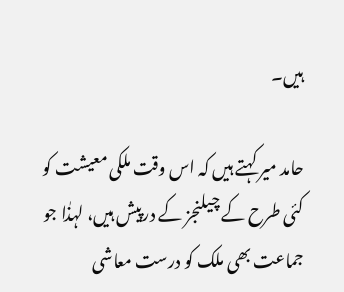ہیں۔

حامد میر کہتے ہیں کہ اس وقت ملکی معیشت کو کئی طرح کے چیلنجز کے درپیش ہیں، لہذٰا جو جماعت بھی ملک کو درست معاشی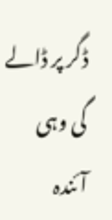ڈگر پر ڈالے گی وہی آئندہ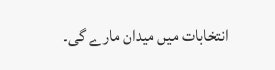انتخابات میں میدان مارے گی۔